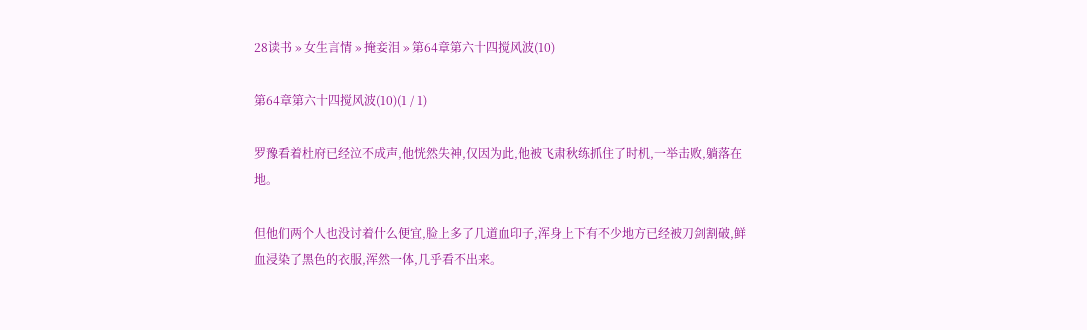28读书 » 女生言情 » 掩妾泪 » 第64章第六十四搅风波(10)

第64章第六十四搅风波(10)(1 / 1)

罗豫看着杜府已经泣不成声,他恍然失神,仅因为此,他被飞肃秋练抓住了时机,一举击败,躺落在地。

但他们两个人也没讨着什么便宜,脸上多了几道血印子,浑身上下有不少地方已经被刀剑割破,鲜血浸染了黑色的衣服,浑然一体,几乎看不出来。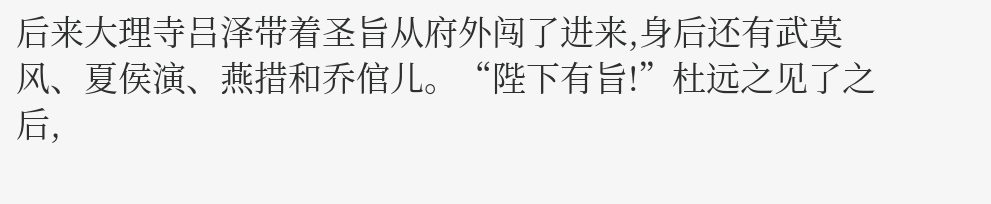后来大理寺吕泽带着圣旨从府外闯了进来,身后还有武莫风、夏侯演、燕措和乔倌儿。“陛下有旨!”杜远之见了之后,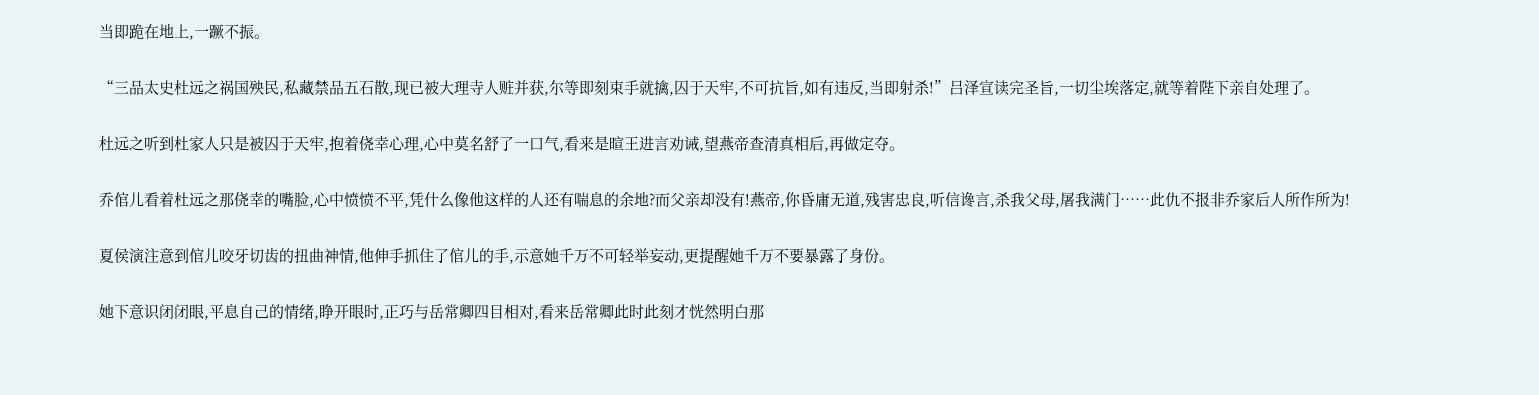当即跪在地上,一蹶不振。

“三品太史杜远之祸国殃民,私藏禁品五石散,现已被大理寺人赃并获,尔等即刻束手就擒,囚于天牢,不可抗旨,如有违反,当即射杀!”吕泽宣读完圣旨,一切尘埃落定,就等着陛下亲自处理了。

杜远之听到杜家人只是被囚于天牢,抱着侥幸心理,心中莫名舒了一口气,看来是暄王进言劝诫,望燕帝查清真相后,再做定夺。

乔倌儿看着杜远之那侥幸的嘴脸,心中愤愤不平,凭什么像他这样的人还有喘息的余地?而父亲却没有!燕帝,你昏庸无道,残害忠良,听信谗言,杀我父母,屠我满门……此仇不报非乔家后人所作所为!

夏侯演注意到倌儿咬牙切齿的扭曲神情,他伸手抓住了倌儿的手,示意她千万不可轻举妄动,更提醒她千万不要暴露了身份。

她下意识闭闭眼,平息自己的情绪,睁开眼时,正巧与岳常卿四目相对,看来岳常卿此时此刻才恍然明白那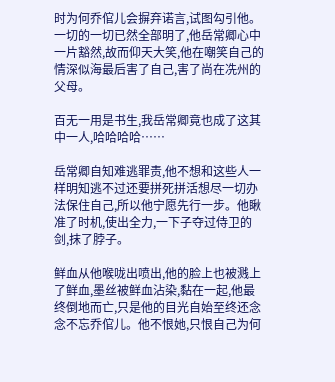时为何乔倌儿会摒弃诺言,试图勾引他。一切的一切已然全部明了,他岳常卿心中一片豁然,故而仰天大笑,他在嘲笑自己的情深似海最后害了自己,害了尚在冼州的父母。

百无一用是书生,我岳常卿竟也成了这其中一人,哈哈哈哈……

岳常卿自知难逃罪责,他不想和这些人一样明知逃不过还要拼死拼活想尽一切办法保住自己,所以他宁愿先行一步。他瞅准了时机,使出全力,一下子夺过侍卫的剑,抹了脖子。

鲜血从他喉咙出喷出,他的脸上也被溅上了鲜血,墨丝被鲜血沾染,黏在一起,他最终倒地而亡,只是他的目光自始至终还念念不忘乔倌儿。他不恨她,只恨自己为何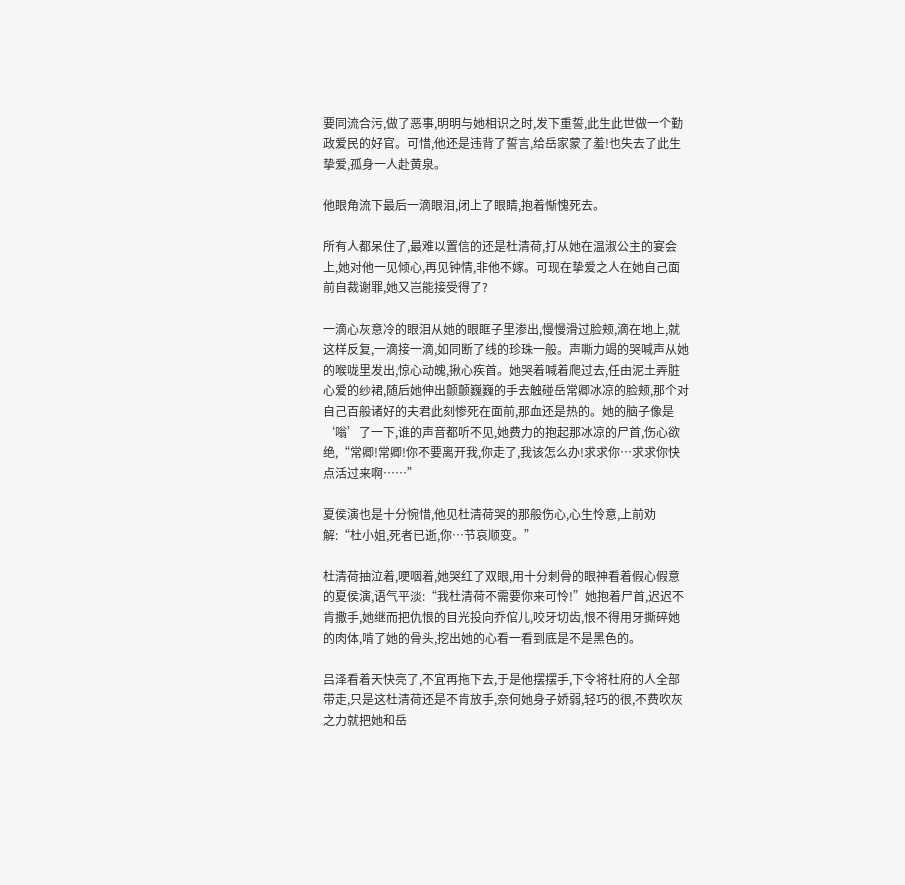要同流合污,做了恶事,明明与她相识之时,发下重誓,此生此世做一个勤政爱民的好官。可惜,他还是违背了誓言,给岳家蒙了羞!也失去了此生挚爱,孤身一人赴黄泉。

他眼角流下最后一滴眼泪,闭上了眼睛,抱着惭愧死去。

所有人都呆住了,最难以置信的还是杜清荷,打从她在温淑公主的宴会上,她对他一见倾心,再见钟情,非他不嫁。可现在挚爱之人在她自己面前自裁谢罪,她又岂能接受得了?

一滴心灰意冷的眼泪从她的眼眶子里渗出,慢慢滑过脸颊,滴在地上,就这样反复,一滴接一滴,如同断了线的珍珠一般。声嘶力竭的哭喊声从她的喉咙里发出,惊心动魄,揪心疾首。她哭着喊着爬过去,任由泥土弄脏心爱的纱裙,随后她伸出颤颤巍巍的手去触碰岳常卿冰凉的脸颊,那个对自己百般诸好的夫君此刻惨死在面前,那血还是热的。她的脑子像是‘嗡’了一下,谁的声音都听不见,她费力的抱起那冰凉的尸首,伤心欲绝,“常卿!常卿!你不要离开我,你走了,我该怎么办!求求你…求求你快点活过来啊……”

夏侯演也是十分惋惜,他见杜清荷哭的那般伤心,心生怜意,上前劝解:“杜小姐,死者已逝,你…节哀顺变。”

杜清荷抽泣着,哽咽着,她哭红了双眼,用十分刺骨的眼神看着假心假意的夏侯演,语气平淡:“我杜清荷不需要你来可怜!”她抱着尸首,迟迟不肯撒手,她继而把仇恨的目光投向乔倌儿,咬牙切齿,恨不得用牙撕碎她的肉体,啃了她的骨头,挖出她的心看一看到底是不是黑色的。

吕泽看着天快亮了,不宜再拖下去,于是他摆摆手,下令将杜府的人全部带走,只是这杜清荷还是不肯放手,奈何她身子娇弱,轻巧的很,不费吹灰之力就把她和岳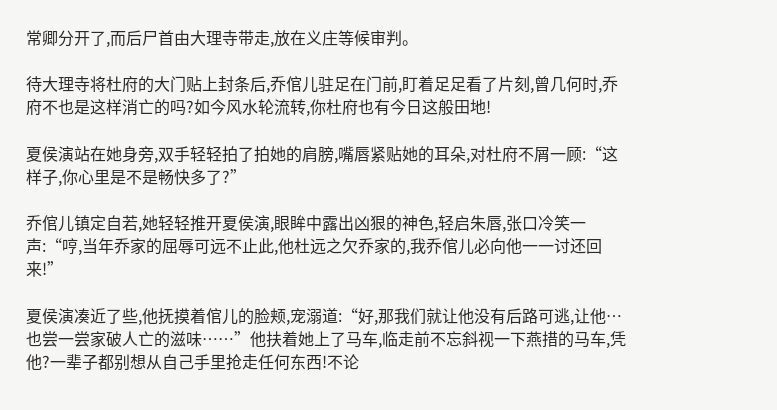常卿分开了,而后尸首由大理寺带走,放在义庄等候审判。

待大理寺将杜府的大门贴上封条后,乔倌儿驻足在门前,盯着足足看了片刻,曾几何时,乔府不也是这样消亡的吗?如今风水轮流转,你杜府也有今日这般田地!

夏侯演站在她身旁,双手轻轻拍了拍她的肩膀,嘴唇紧贴她的耳朵,对杜府不屑一顾:“这样子,你心里是不是畅快多了?”

乔倌儿镇定自若,她轻轻推开夏侯演,眼眸中露出凶狠的神色,轻启朱唇,张口冷笑一声:“哼,当年乔家的屈辱可远不止此,他杜远之欠乔家的,我乔倌儿必向他一一讨还回来!”

夏侯演凑近了些,他抚摸着倌儿的脸颊,宠溺道:“好,那我们就让他没有后路可逃,让他…也尝一尝家破人亡的滋味……”他扶着她上了马车,临走前不忘斜视一下燕措的马车,凭他?一辈子都别想从自己手里抢走任何东西!不论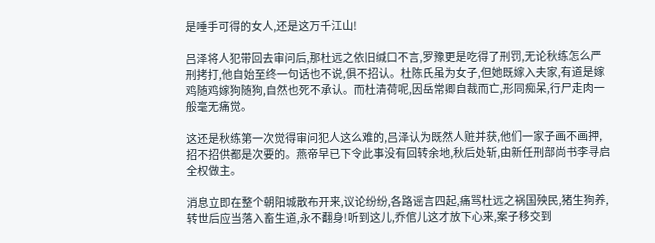是唾手可得的女人,还是这万千江山!

吕泽将人犯带回去审问后,那杜远之依旧缄口不言,罗豫更是吃得了刑罚,无论秋练怎么严刑拷打,他自始至终一句话也不说,俱不招认。杜陈氏虽为女子,但她既嫁入夫家,有道是嫁鸡随鸡嫁狗随狗,自然也死不承认。而杜清荷呢,因岳常卿自裁而亡,形同痴呆,行尸走肉一般毫无痛觉。

这还是秋练第一次觉得审问犯人这么难的,吕泽认为既然人赃并获,他们一家子画不画押,招不招供都是次要的。燕帝早已下令此事没有回转余地,秋后处斩,由新任刑部尚书李寻启全权做主。

消息立即在整个朝阳城散布开来,议论纷纷,各路谣言四起,痛骂杜远之祸国殃民,猪生狗养,转世后应当落入畜生道,永不翻身!听到这儿,乔倌儿这才放下心来,案子移交到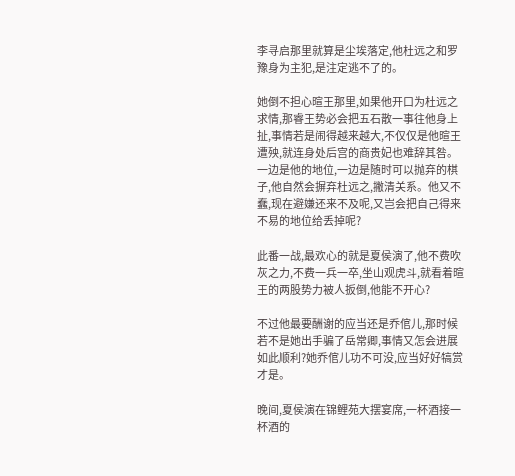李寻启那里就算是尘埃落定,他杜远之和罗豫身为主犯,是注定逃不了的。

她倒不担心暄王那里,如果他开口为杜远之求情,那睿王势必会把五石散一事往他身上扯,事情若是闹得越来越大,不仅仅是他暄王遭殃,就连身处后宫的商贵妃也难辞其咎。一边是他的地位,一边是随时可以抛弃的棋子,他自然会摒弃杜远之,撇清关系。他又不蠢,现在避嫌还来不及呢,又岂会把自己得来不易的地位给丢掉呢?

此番一战,最欢心的就是夏侯演了,他不费吹灰之力,不费一兵一卒,坐山观虎斗,就看着暄王的两股势力被人扳倒,他能不开心?

不过他最要酬谢的应当还是乔倌儿,那时候若不是她出手骗了岳常卿,事情又怎会进展如此顺利?她乔倌儿功不可没,应当好好犒赏才是。

晚间,夏侯演在锦鲤苑大摆宴席,一杯酒接一杯酒的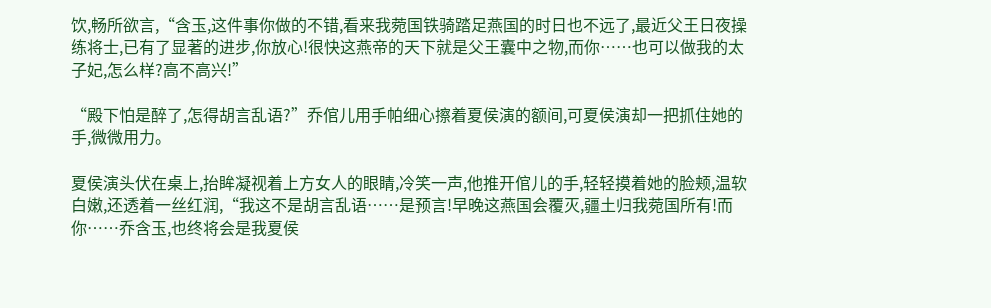饮,畅所欲言,“含玉,这件事你做的不错,看来我菀国铁骑踏足燕国的时日也不远了,最近父王日夜操练将士,已有了显著的进步,你放心!很快这燕帝的天下就是父王囊中之物,而你……也可以做我的太子妃,怎么样?高不高兴!”

“殿下怕是醉了,怎得胡言乱语?”乔倌儿用手帕细心擦着夏侯演的额间,可夏侯演却一把抓住她的手,微微用力。

夏侯演头伏在桌上,抬眸凝视着上方女人的眼睛,冷笑一声,他推开倌儿的手,轻轻摸着她的脸颊,温软白嫩,还透着一丝红润,“我这不是胡言乱语……是预言!早晚这燕国会覆灭,疆土归我菀国所有!而你……乔含玉,也终将会是我夏侯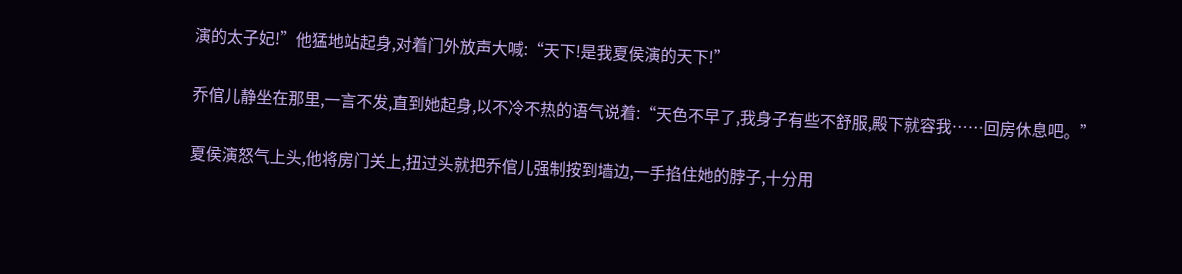演的太子妃!”他猛地站起身,对着门外放声大喊:“天下!是我夏侯演的天下!”

乔倌儿静坐在那里,一言不发,直到她起身,以不冷不热的语气说着:“天色不早了,我身子有些不舒服,殿下就容我……回房休息吧。”

夏侯演怒气上头,他将房门关上,扭过头就把乔倌儿强制按到墙边,一手掐住她的脖子,十分用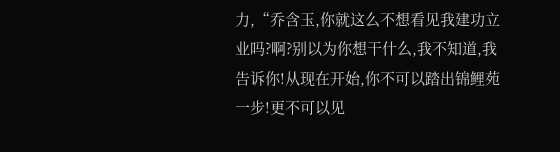力,“乔含玉,你就这么不想看见我建功立业吗?啊?别以为你想干什么,我不知道,我告诉你!从现在开始,你不可以踏出锦鲤苑一步!更不可以见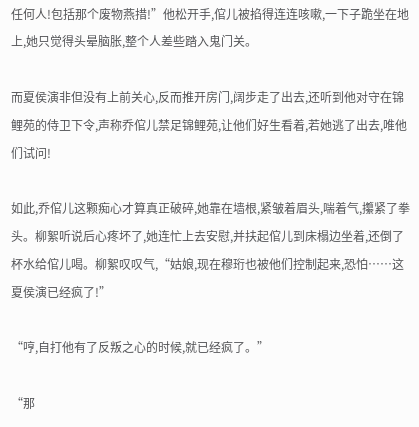任何人!包括那个废物燕措!”他松开手,倌儿被掐得连连咳嗽,一下子跪坐在地上,她只觉得头晕脑胀,整个人差些踏入鬼门关。

而夏侯演非但没有上前关心,反而推开房门,阔步走了出去,还听到他对守在锦鲤苑的侍卫下令,声称乔倌儿禁足锦鲤苑,让他们好生看着,若她逃了出去,唯他们试问!

如此,乔倌儿这颗痴心才算真正破碎,她靠在墙根,紧皱着眉头,喘着气,攥紧了拳头。柳絮听说后心疼坏了,她连忙上去安慰,并扶起倌儿到床榻边坐着,还倒了杯水给倌儿喝。柳絮叹叹气,“姑娘,现在穆珩也被他们控制起来,恐怕……这夏侯演已经疯了!”

“哼,自打他有了反叛之心的时候,就已经疯了。”

“那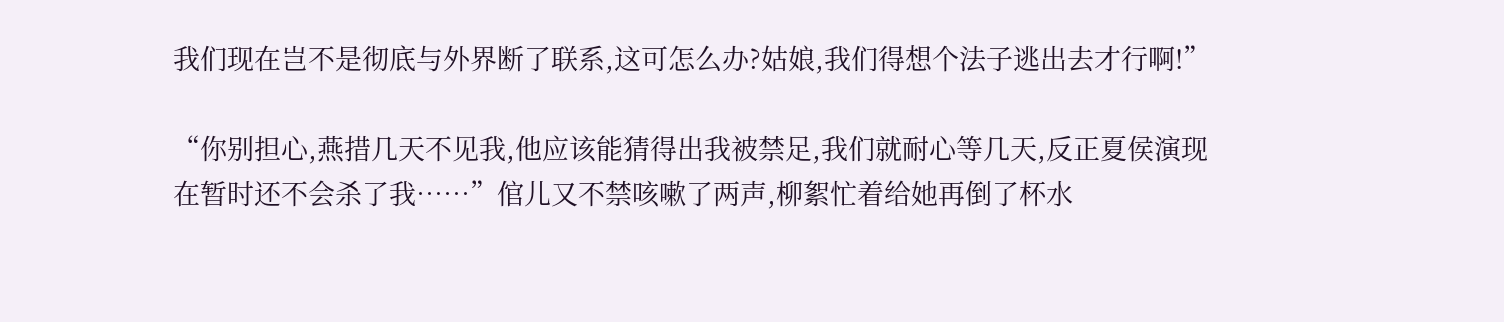我们现在岂不是彻底与外界断了联系,这可怎么办?姑娘,我们得想个法子逃出去才行啊!”

“你别担心,燕措几天不见我,他应该能猜得出我被禁足,我们就耐心等几天,反正夏侯演现在暂时还不会杀了我……”倌儿又不禁咳嗽了两声,柳絮忙着给她再倒了杯水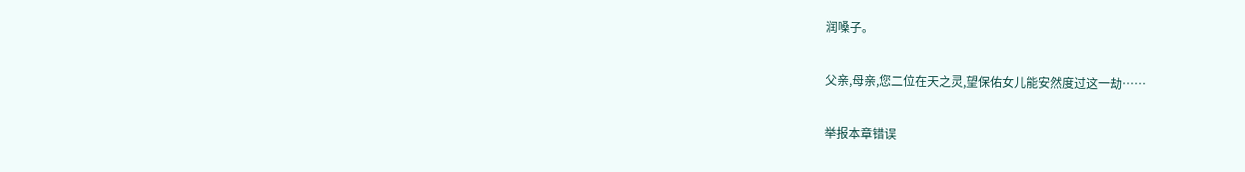润嗓子。

父亲,母亲,您二位在天之灵,望保佑女儿能安然度过这一劫……

举报本章错误